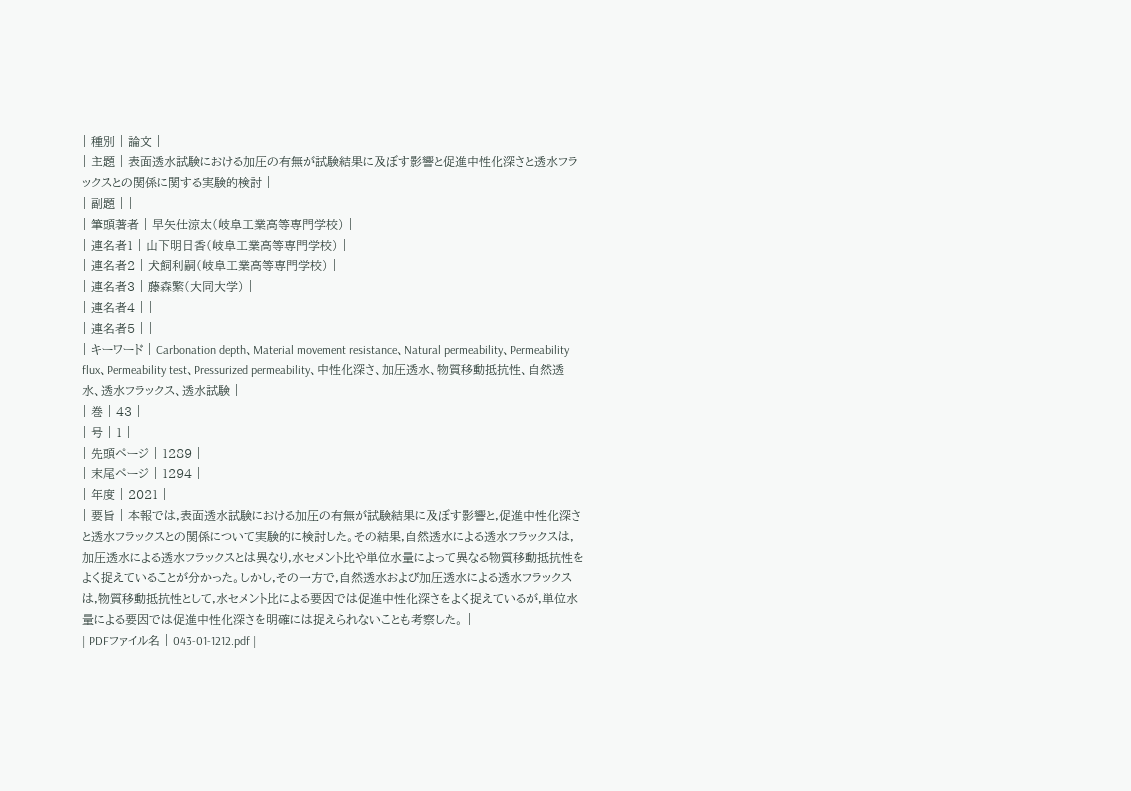| 種別 | 論文 |
| 主題 | 表面透水試験における加圧の有無が試験結果に及ぼす影響と促進中性化深さと透水フラックスとの関係に関する実験的検討 |
| 副題 | |
| 筆頭著者 | 早矢仕涼太(岐阜工業高等専門学校) |
| 連名者1 | 山下明日香(岐阜工業高等専門学校) |
| 連名者2 | 犬飼利嗣(岐阜工業高等専門学校) |
| 連名者3 | 藤森繁(大同大学) |
| 連名者4 | |
| 連名者5 | |
| キーワード | Carbonation depth、Material movement resistance、Natural permeability、Permeability flux、Permeability test、Pressurized permeability、中性化深さ、加圧透水、物質移動抵抗性、自然透水、透水フラックス、透水試験 |
| 巻 | 43 |
| 号 | 1 |
| 先頭ページ | 1289 |
| 末尾ページ | 1294 |
| 年度 | 2021 |
| 要旨 | 本報では,表面透水試験における加圧の有無が試験結果に及ぼす影響と,促進中性化深さと透水フラックスとの関係について実験的に検討した。その結果,自然透水による透水フラックスは,加圧透水による透水フラックスとは異なり,水セメント比や単位水量によって異なる物質移動抵抗性をよく捉えていることが分かった。しかし,その一方で,自然透水および加圧透水による透水フラックスは,物質移動抵抗性として,水セメント比による要因では促進中性化深さをよく捉えているが,単位水量による要因では促進中性化深さを明確には捉えられないことも考察した。 |
| PDFファイル名 | 043-01-1212.pdf |